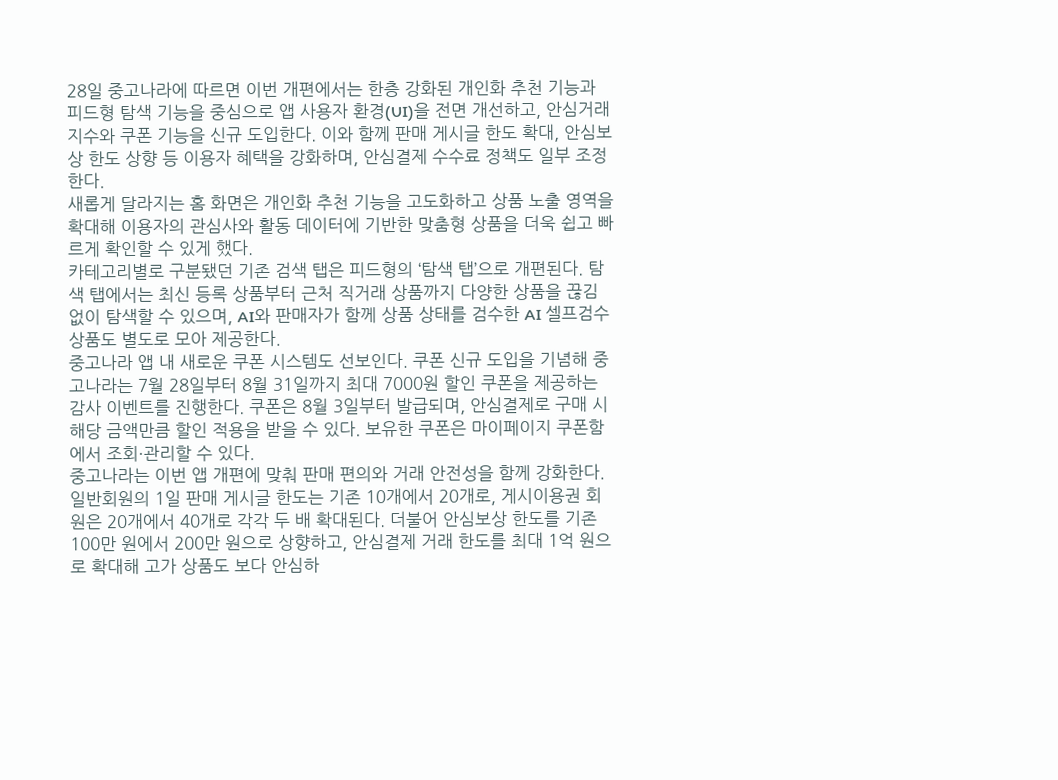28일 중고나라에 따르면 이번 개편에서는 한층 강화된 개인화 추천 기능과 피드형 탐색 기능을 중심으로 앱 사용자 환경(UI)을 전면 개선하고, 안심거래지수와 쿠폰 기능을 신규 도입한다. 이와 함께 판매 게시글 한도 확대, 안심보상 한도 상향 등 이용자 혜택을 강화하며, 안심결제 수수료 정책도 일부 조정한다.
새롭게 달라지는 홈 화면은 개인화 추천 기능을 고도화하고 상품 노출 영역을 확대해 이용자의 관심사와 활동 데이터에 기반한 맞춤형 상품을 더욱 쉽고 빠르게 확인할 수 있게 했다.
카테고리별로 구분됐던 기존 검색 탭은 피드형의 ‘탐색 탭’으로 개편된다. 탐색 탭에서는 최신 등록 상품부터 근처 직거래 상품까지 다양한 상품을 끊김 없이 탐색할 수 있으며, AI와 판매자가 함께 상품 상태를 검수한 AI 셀프검수 상품도 별도로 모아 제공한다.
중고나라 앱 내 새로운 쿠폰 시스템도 선보인다. 쿠폰 신규 도입을 기념해 중고나라는 7월 28일부터 8월 31일까지 최대 7000원 할인 쿠폰을 제공하는 감사 이벤트를 진행한다. 쿠폰은 8월 3일부터 발급되며, 안심결제로 구매 시 해당 금액만큼 할인 적용을 받을 수 있다. 보유한 쿠폰은 마이페이지 쿠폰함에서 조회·관리할 수 있다.
중고나라는 이번 앱 개편에 맞춰 판매 편의와 거래 안전성을 함께 강화한다. 일반회원의 1일 판매 게시글 한도는 기존 10개에서 20개로, 게시이용권 회원은 20개에서 40개로 각각 두 배 확대된다. 더불어 안심보상 한도를 기존 100만 원에서 200만 원으로 상향하고, 안심결제 거래 한도를 최대 1억 원으로 확대해 고가 상품도 보다 안심하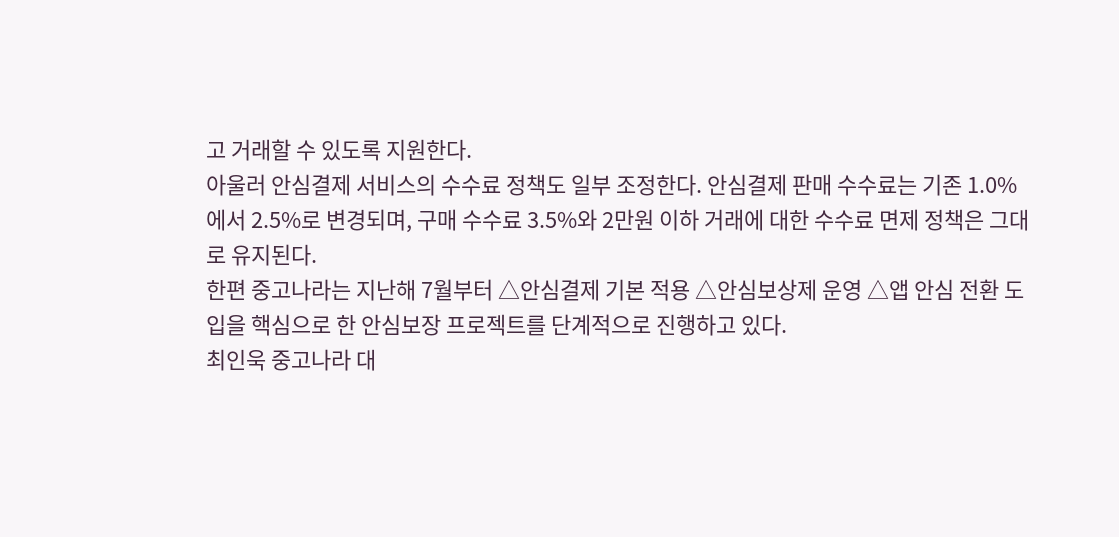고 거래할 수 있도록 지원한다.
아울러 안심결제 서비스의 수수료 정책도 일부 조정한다. 안심결제 판매 수수료는 기존 1.0%에서 2.5%로 변경되며, 구매 수수료 3.5%와 2만원 이하 거래에 대한 수수료 면제 정책은 그대로 유지된다.
한편 중고나라는 지난해 7월부터 △안심결제 기본 적용 △안심보상제 운영 △앱 안심 전환 도입을 핵심으로 한 안심보장 프로젝트를 단계적으로 진행하고 있다.
최인욱 중고나라 대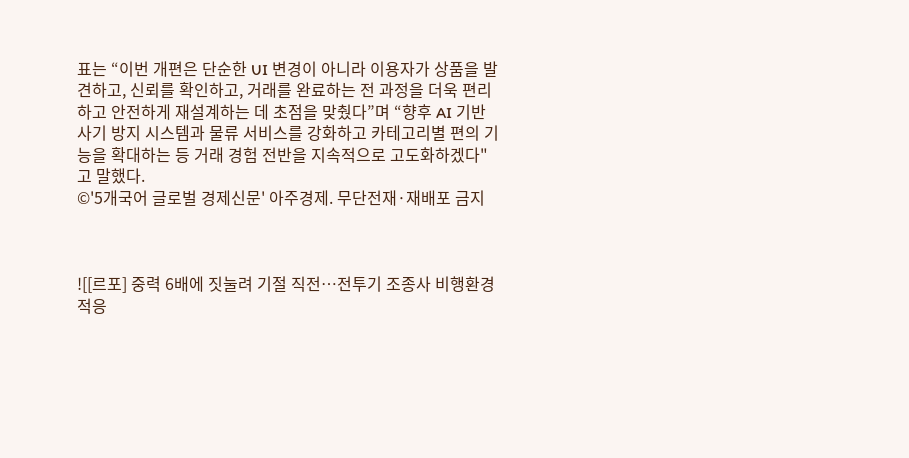표는 “이번 개편은 단순한 UI 변경이 아니라 이용자가 상품을 발견하고, 신뢰를 확인하고, 거래를 완료하는 전 과정을 더욱 편리하고 안전하게 재설계하는 데 초점을 맞췄다”며 “향후 AI 기반 사기 방지 시스템과 물류 서비스를 강화하고 카테고리별 편의 기능을 확대하는 등 거래 경험 전반을 지속적으로 고도화하겠다"고 말했다.
©'5개국어 글로벌 경제신문' 아주경제. 무단전재·재배포 금지



![[르포] 중력 6배에 짓눌려 기절 직전…전투기 조종사 비행환경 적응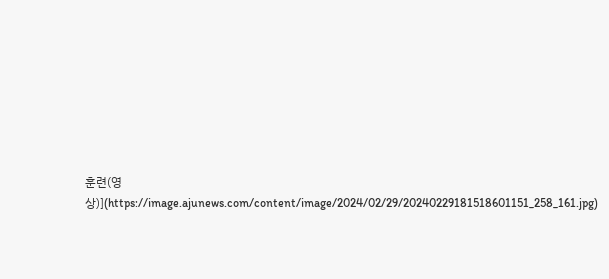훈련(영상)](https://image.ajunews.com/content/image/2024/02/29/20240229181518601151_258_161.jpg)